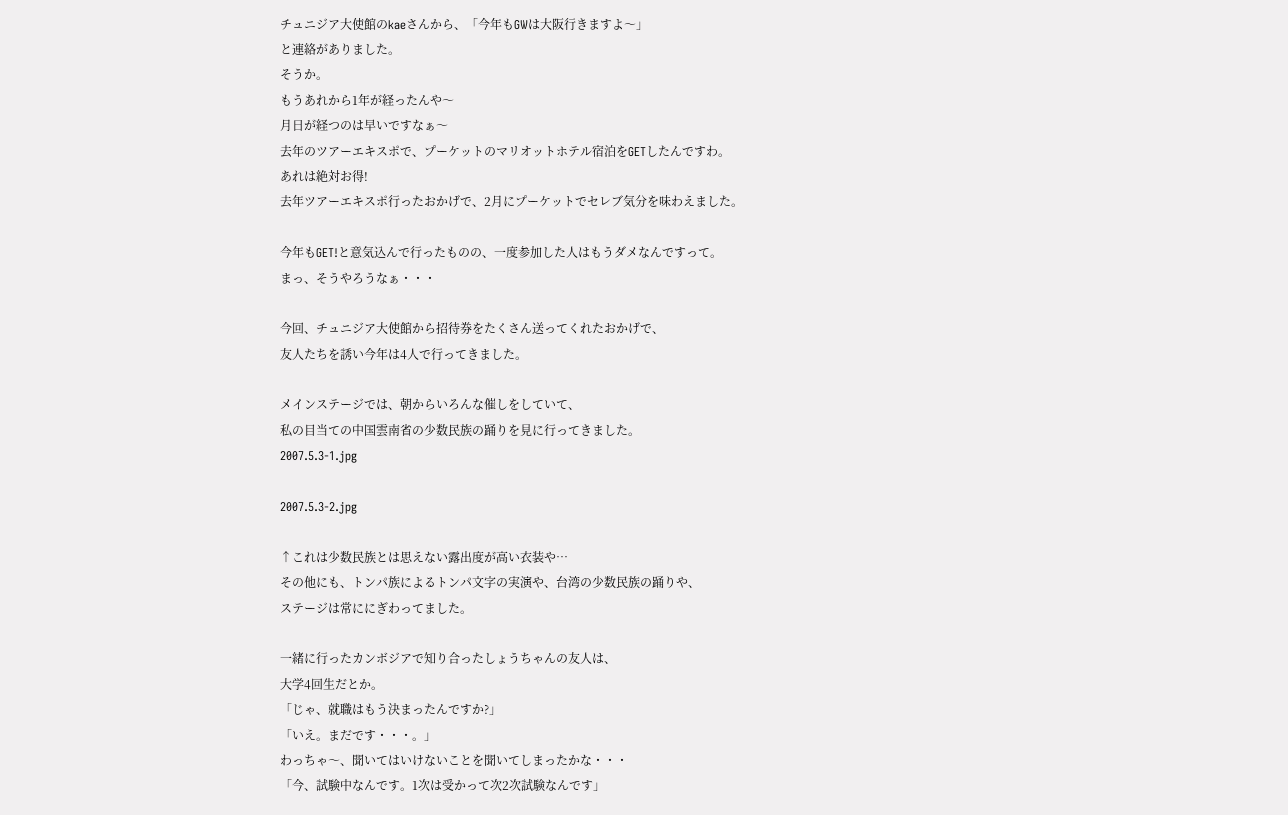チュニジア大使館のkaeさんから、「今年もGWは大阪行きますよ〜」
と連絡がありました。
そうか。
もうあれから1年が経ったんや〜
月日が経つのは早いですなぁ〜
去年のツアーエキスポで、プーケットのマリオットホテル宿泊をGETしたんですわ。
あれは絶対お得!
去年ツアーエキスポ行ったおかげで、2月にプーケットでセレブ気分を味わえました。

今年もGET!と意気込んで行ったものの、一度参加した人はもうダメなんですって。
まっ、そうやろうなぁ・・・

今回、チュニジア大使館から招待券をたくさん送ってくれたおかげで、
友人たちを誘い今年は4人で行ってきました。

メインステージでは、朝からいろんな催しをしていて、
私の目当ての中国雲南省の少数民族の踊りを見に行ってきました。
2007.5.3-1.jpg

2007.5.3-2.jpg

↑これは少数民族とは思えない露出度が高い衣装や…
その他にも、トンパ族によるトンパ文字の実演や、台湾の少数民族の踊りや、
ステージは常ににぎわってました。

一緒に行ったカンボジアで知り合ったしょうちゃんの友人は、
大学4回生だとか。
「じゃ、就職はもう決まったんですか?」
「いえ。まだです・・・。」
わっちゃ〜、聞いてはいけないことを聞いてしまったかな・・・
「今、試験中なんです。1次は受かって次2次試験なんです」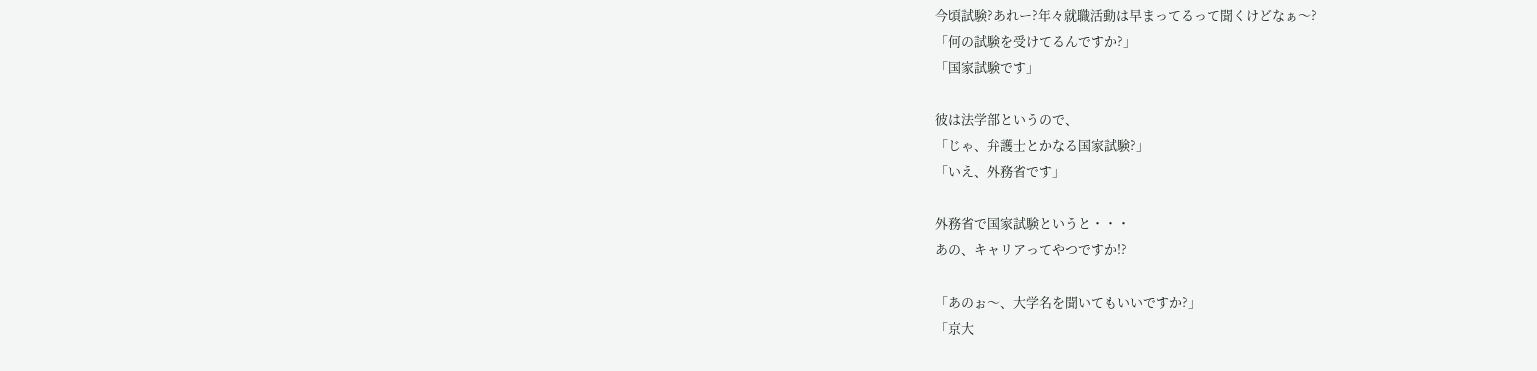今頃試験?あれー?年々就職活動は早まってるって聞くけどなぁ〜?
「何の試験を受けてるんですか?」
「国家試験です」

彼は法学部というので、
「じゃ、弁護士とかなる国家試験?」
「いえ、外務省です」

外務省で国家試験というと・・・
あの、キャリアってやつですか!?

「あのぉ〜、大学名を聞いてもいいですか?」
「京大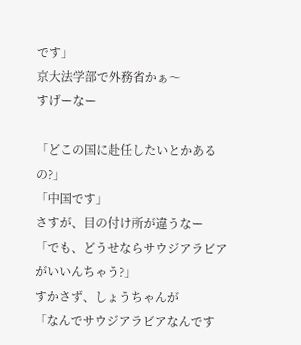です」
京大法学部で外務省かぁ〜
すげーなー

「どこの国に赴任したいとかあるの?」
「中国です」
さすが、目の付け所が違うなー
「でも、どうせならサウジアラビアがいいんちゃう?」
すかさず、しょうちゃんが
「なんでサウジアラビアなんです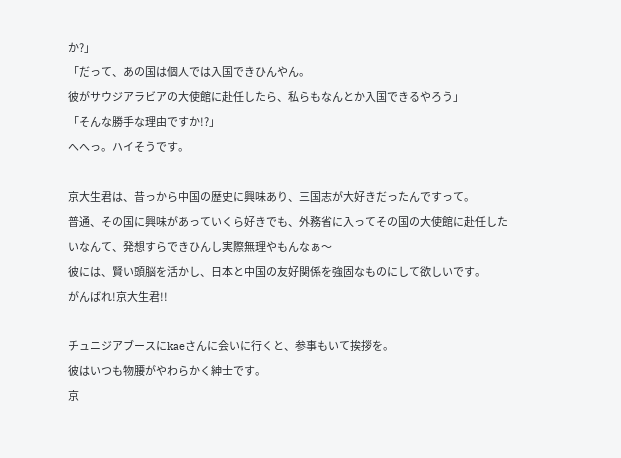か?」
「だって、あの国は個人では入国できひんやん。
彼がサウジアラビアの大使館に赴任したら、私らもなんとか入国できるやろう」
「そんな勝手な理由ですか!?」
へへっ。ハイそうです。

京大生君は、昔っから中国の歴史に興味あり、三国志が大好きだったんですって。
普通、その国に興味があっていくら好きでも、外務省に入ってその国の大使館に赴任したいなんて、発想すらできひんし実際無理やもんなぁ〜
彼には、賢い頭脳を活かし、日本と中国の友好関係を強固なものにして欲しいです。
がんばれ!京大生君!!

チュニジアブースにkaeさんに会いに行くと、参事もいて挨拶を。
彼はいつも物腰がやわらかく紳士です。
京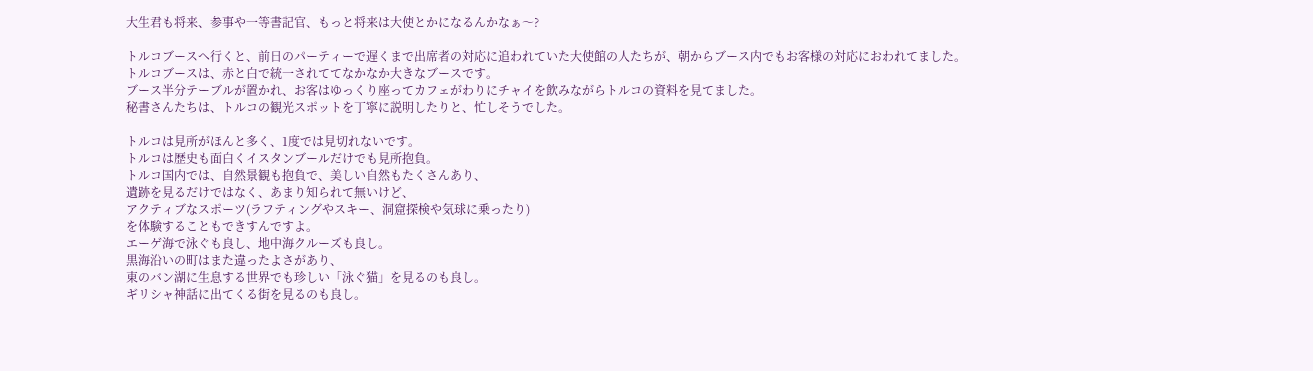大生君も将来、参事や一等書記官、もっと将来は大使とかになるんかなぁ〜?

トルコブースへ行くと、前日のパーティーで遅くまで出席者の対応に追われていた大使館の人たちが、朝からブース内でもお客様の対応におわれてました。
トルコブースは、赤と白で統一されててなかなか大きなブースです。
ブース半分テーブルが置かれ、お客はゆっくり座ってカフェがわりにチャイを飲みながらトルコの資料を見てました。
秘書さんたちは、トルコの観光スポットを丁寧に説明したりと、忙しそうでした。

トルコは見所がほんと多く、1度では見切れないです。
トルコは歴史も面白くイスタンブールだけでも見所抱負。
トルコ国内では、自然景観も抱負で、美しい自然もたくさんあり、
遺跡を見るだけではなく、あまり知られて無いけど、
アクティブなスポーツ(ラフティングやスキー、洞窟探検や気球に乗ったり)
を体験することもできすんですよ。
エーゲ海で泳ぐも良し、地中海クルーズも良し。
黒海沿いの町はまた違ったよさがあり、
東のバン湖に生息する世界でも珍しい「泳ぐ猫」を見るのも良し。
ギリシャ神話に出てくる街を見るのも良し。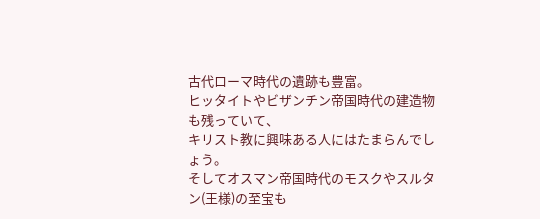古代ローマ時代の遺跡も豊富。
ヒッタイトやビザンチン帝国時代の建造物も残っていて、
キリスト教に興味ある人にはたまらんでしょう。
そしてオスマン帝国時代のモスクやスルタン(王様)の至宝も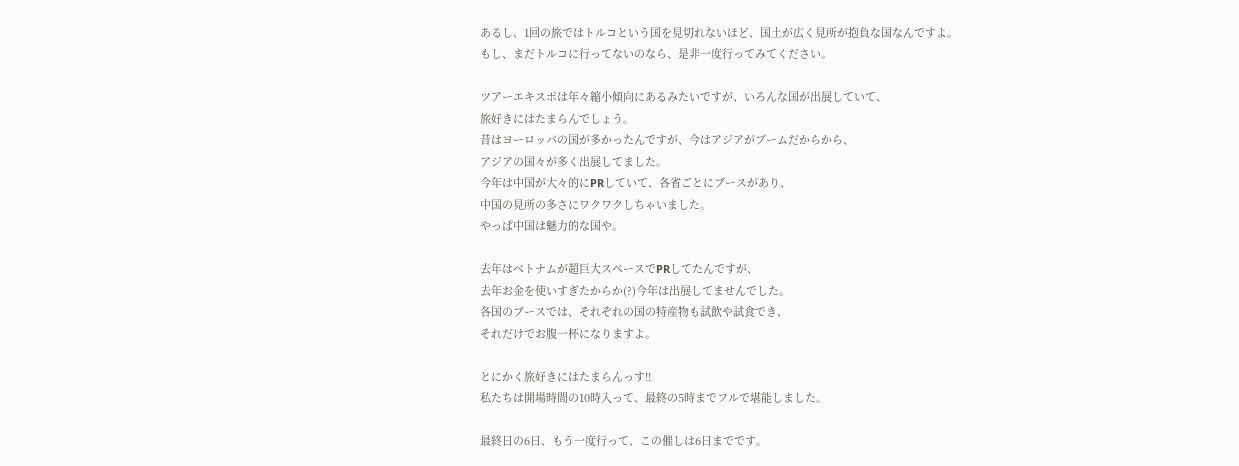あるし、1回の旅ではトルコという国を見切れないほど、国土が広く見所が抱負な国なんですよ。
もし、まだトルコに行ってないのなら、是非一度行ってみてください。

ツアーエキスポは年々縮小傾向にあるみたいですが、いろんな国が出展していて、
旅好きにはたまらんでしょう。
昔はヨーロッパの国が多かったんですが、今はアジアがブームだからから、
アジアの国々が多く出展してました。
今年は中国が大々的にPRしていて、各省ごとにブースがあり、
中国の見所の多さにワクワクしちゃいました。
やっぱ中国は魅力的な国や。

去年はベトナムが超巨大スペースでPRしてたんですが、
去年お金を使いすぎたからか(?)今年は出展してませんでした。
各国のブースでは、それぞれの国の特産物も試飲や試食でき、
それだけでお腹一杯になりますよ。

とにかく旅好きにはたまらんっす!!
私たちは開場時間の10時入って、最終の5時までフルで堪能しました。

最終日の6日、もう一度行って、この催しは6日までです。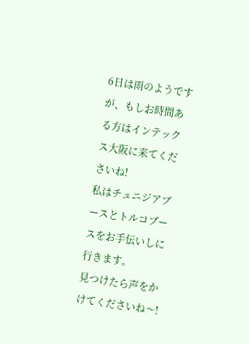6日は雨のようですが、もしお時間ある方はインテックス大阪に来てくださいね!
私はチュニジアブースとトルコブースをお手伝いしに行きます。
見つけたら声をかけてくださいね〜!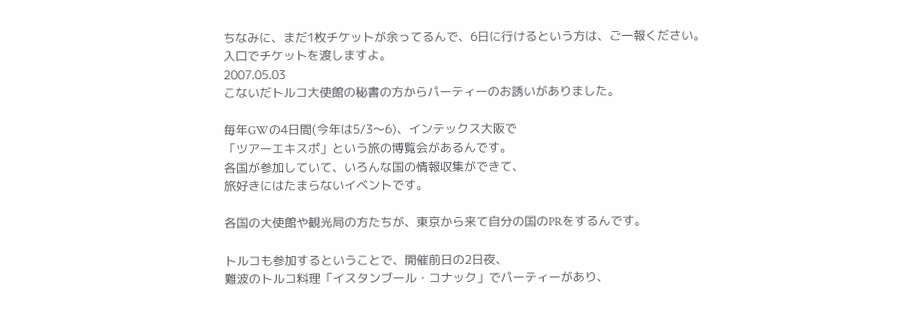ちなみに、まだ1枚チケットが余ってるんで、6日に行けるという方は、ご一報ください。
入口でチケットを渡しますよ。
2007.05.03
こないだトルコ大使館の秘書の方からパーティーのお誘いがありました。

毎年GWの4日間(今年は5/3〜6)、インテックス大阪で
「ツアーエキスポ」という旅の博覧会があるんです。
各国が参加していて、いろんな国の情報収集ができて、
旅好きにはたまらないイベントです。

各国の大使館や観光局の方たちが、東京から来て自分の国のPRをするんです。

トルコも参加するということで、開催前日の2日夜、
難波のトルコ料理「イスタンブール・コナック」でパーティーがあり、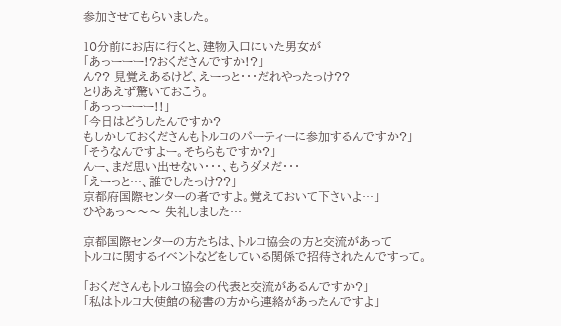参加させてもらいました。

10分前にお店に行くと、建物入口にいた男女が
「あっーーー!?おくださんですか!?」
ん?? 見覚えあるけど、えーっと・・・だれやったっけ??
とりあえず驚いておこう。
「あっっーーー!!」
「今日はどうしたんですか?
もしかしておくださんもトルコのパーティーに参加するんですか?」
「そうなんですよー。そちらもですか?」
んー、まだ思い出せない・・・、もうダメだ・・・
「えーっと…、誰でしたっけ??」
京都府国際センターの者ですよ。覚えておいて下さいよ…」
ひやぁっ〜〜〜 失礼しました…

京都国際センターの方たちは、トルコ協会の方と交流があって
トルコに関するイベントなどをしている関係で招待されたんですって。

「おくださんもトルコ協会の代表と交流があるんですか?」
「私はトルコ大使館の秘書の方から連絡があったんですよ」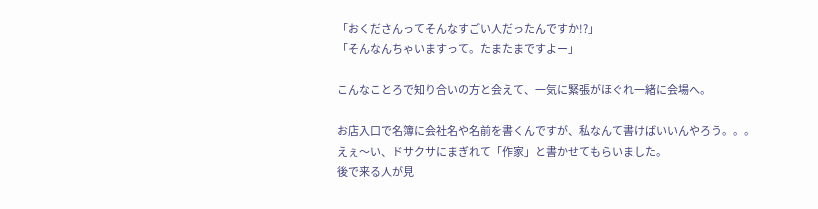「おくださんってそんなすごい人だったんですか!?」
「そんなんちゃいますって。たまたまですよー」

こんなことろで知り合いの方と会えて、一気に緊張がほぐれ一緒に会場へ。

お店入口で名簿に会社名や名前を書くんですが、私なんて書けばいいんやろう。。。
えぇ〜い、ドサクサにまぎれて「作家」と書かせてもらいました。
後で来る人が見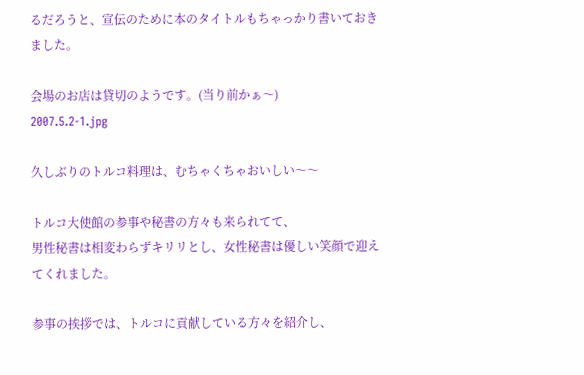るだろうと、宣伝のために本のタイトルもちゃっかり書いておきました。

会場のお店は貸切のようです。(当り前かぁ〜)
2007.5.2-1.jpg

久しぶりのトルコ料理は、むちゃくちゃおいしい〜〜

トルコ大使館の参事や秘書の方々も来られてて、
男性秘書は相変わらずキリリとし、女性秘書は優しい笑顔で迎えてくれました。

参事の挨拶では、トルコに貢献している方々を紹介し、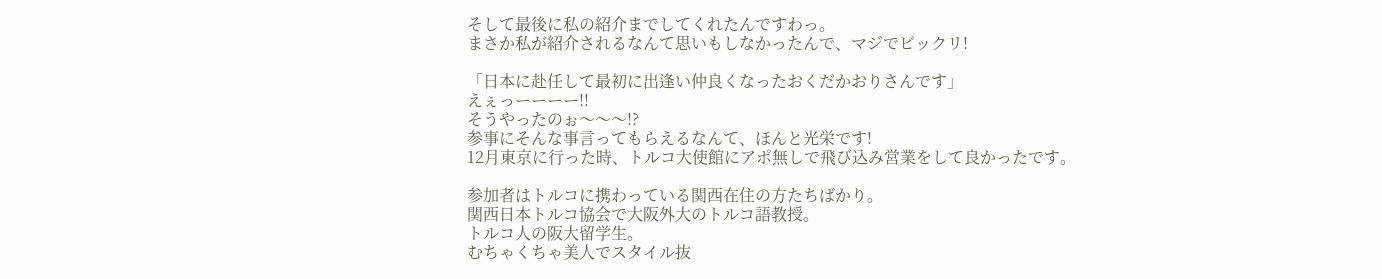そして最後に私の紹介までしてくれたんですわっ。
まさか私が紹介されるなんて思いもしなかったんで、マジでビックリ!

「日本に赴任して最初に出逢い仲良くなったおくだかおりさんです」
えぇっーーーー!!
そうやったのぉ〜〜〜!?
参事にそんな事言ってもらえるなんて、ほんと光栄です!
12月東京に行った時、トルコ大使館にアポ無しで飛び込み営業をして良かったです。

参加者はトルコに携わっている関西在住の方たちばかり。
関西日本トルコ協会で大阪外大のトルコ語教授。
トルコ人の阪大留学生。
むちゃくちゃ美人でスタイル抜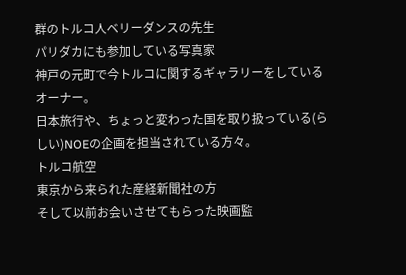群のトルコ人ベリーダンスの先生
パリダカにも参加している写真家
神戸の元町で今トルコに関するギャラリーをしているオーナー。
日本旅行や、ちょっと変わった国を取り扱っている(らしい)NOEの企画を担当されている方々。
トルコ航空
東京から来られた産経新聞社の方
そして以前お会いさせてもらった映画監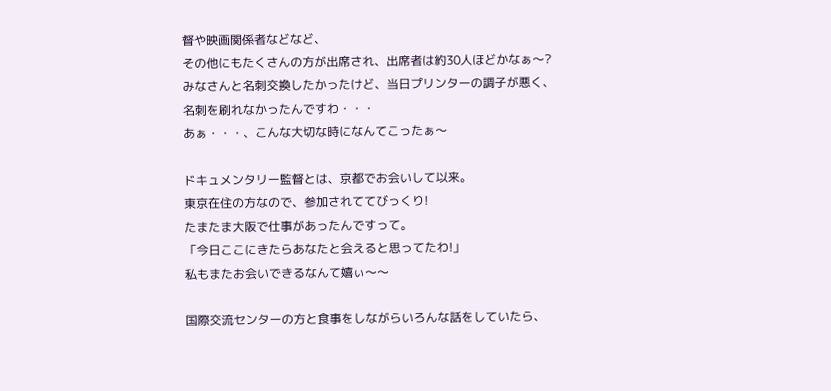督や映画関係者などなど、
その他にもたくさんの方が出席され、出席者は約30人ほどかなぁ〜?
みなさんと名刺交換したかったけど、当日プリンターの調子が悪く、
名刺を刷れなかったんですわ・・・
あぁ・・・、こんな大切な時になんてこったぁ〜

ドキュメンタリー監督とは、京都でお会いして以来。
東京在住の方なので、参加されててびっくり!
たまたま大阪で仕事があったんですって。
「今日ここにきたらあなたと会えると思ってたわ!」
私もまたお会いできるなんて嬉ぃ〜〜

国際交流センターの方と食事をしながらいろんな話をしていたら、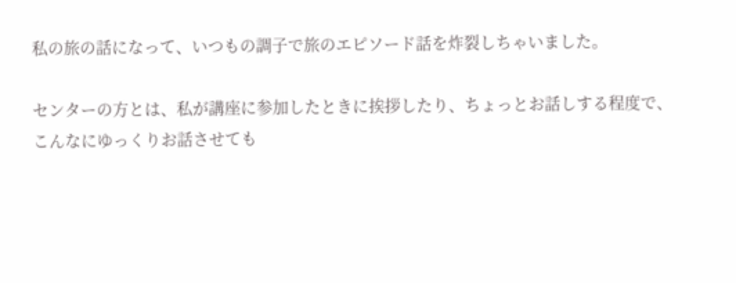私の旅の話になって、いつもの調子で旅のエピソード話を炸裂しちゃいました。

センターの方とは、私が講座に参加したときに挨拶したり、ちょっとお話しする程度で、
こんなにゆっくりお話させても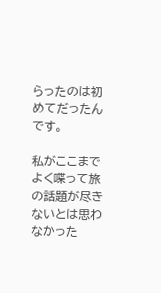らったのは初めてだったんです。

私がここまでよく喋って旅の話題が尽きないとは思わなかった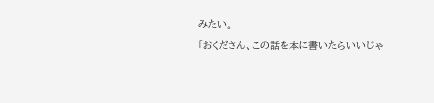みたい。
「おくださん、この話を本に書いたらいいじゃ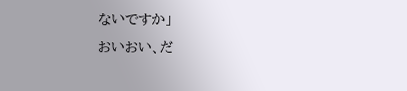ないですか」
おいおい、だ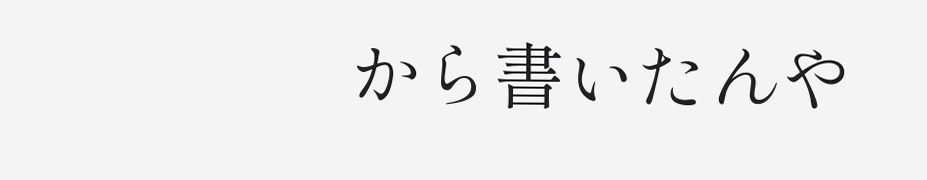から書いたんや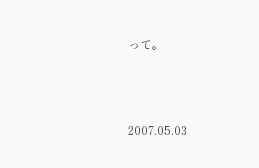って。





2007.05.03